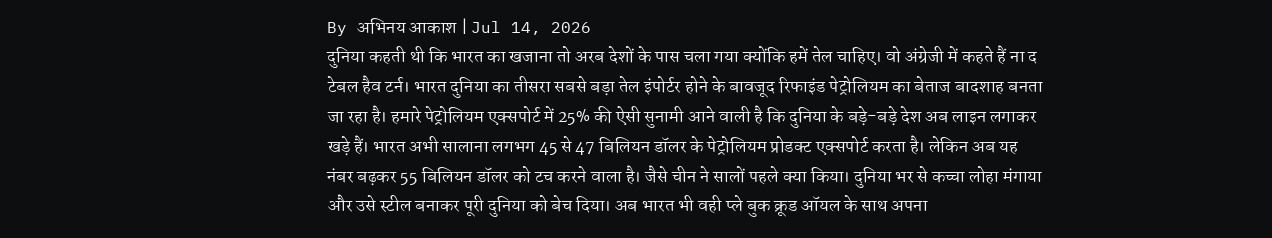By अभिनय आकाश | Jul 14, 2026
दुनिया कहती थी कि भारत का खजाना तो अरब देशों के पास चला गया क्योंकि हमें तेल चाहिए। वो अंग्रेजी में कहते हैं ना द टेबल हैव टर्न। भारत दुनिया का तीसरा सबसे बड़ा तेल इंपोर्टर होने के बावजूद रिफाइंड पेट्रोलियम का बेताज बादशाह बनता जा रहा है। हमारे पेट्रोलियम एक्सपोर्ट में 25% की ऐसी सुनामी आने वाली है कि दुनिया के बड़े-बड़े देश अब लाइन लगाकर खड़े हैं। भारत अभी सालाना लगभग 45 से 47 बिलियन डॉलर के पेट्रोलियम प्रोडक्ट एक्सपोर्ट करता है। लेकिन अब यह नंबर बढ़कर 55 बिलियन डॉलर को टच करने वाला है। जैसे चीन ने सालों पहले क्या किया। दुनिया भर से कच्चा लोहा मंगाया और उसे स्टील बनाकर पूरी दुनिया को बेच दिया। अब भारत भी वही प्ले बुक क्रूड ऑयल के साथ अपना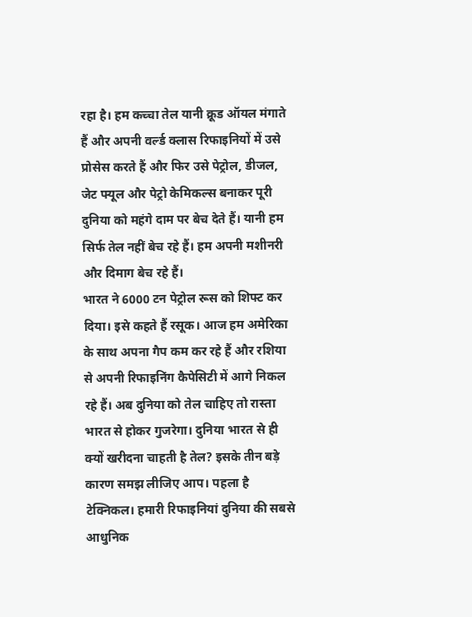रहा है। हम कच्चा तेल यानी क्रूड ऑयल मंगाते हैं और अपनी वर्ल्ड क्लास रिफाइनियों में उसे प्रोसेस करते हैं और फिर उसे पेट्रोल, डीजल, जेट फ्यूल और पेट्रो केमिकल्स बनाकर पूरी दुनिया को महंगे दाम पर बेच देते हैं। यानी हम सिर्फ तेल नहीं बेच रहे हैं। हम अपनी मशीनरी और दिमाग बेच रहे हैं।
भारत ने 6000 टन पेट्रोल रूस को शिफ्ट कर दिया। इसे कहते हैं रसूक। आज हम अमेरिका के साथ अपना गैप कम कर रहे हैं और रशिया से अपनी रिफाइनिंग कैपेसिटी में आगे निकल रहे हैं। अब दुनिया को तेल चाहिए तो रास्ता भारत से होकर गुजरेगा। दुनिया भारत से ही क्यों खरीदना चाहती है तेल? इसके तीन बड़े कारण समझ लीजिए आप। पहला है टेक्निकल। हमारी रिफाइनियां दुनिया की सबसे आधुनिक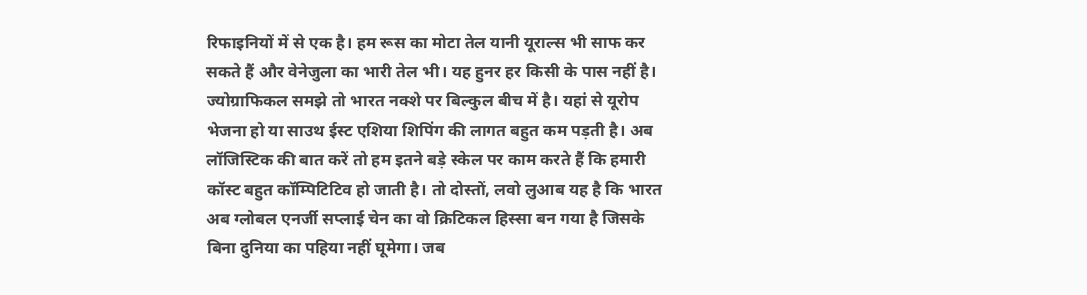रिफाइनियों में से एक है। हम रूस का मोटा तेल यानी यूराल्स भी साफ कर सकते हैं और वेनेजुला का भारी तेल भी। यह हुनर हर किसी के पास नहीं है। ज्योग्राफिकल समझे तो भारत नक्शे पर बिल्कुल बीच में है। यहां से यूरोप भेजना हो या साउथ ईस्ट एशिया शिपिंग की लागत बहुत कम पड़ती है। अब लॉजिस्टिक की बात करें तो हम इतने बड़े स्केल पर काम करते हैं कि हमारी कॉस्ट बहुत कॉम्पिटिटिव हो जाती है। तो दोस्तों, लवो लुआब यह है कि भारत अब ग्लोबल एनर्जी सप्लाई चेन का वो क्रिटिकल हिस्सा बन गया है जिसके बिना दुनिया का पहिया नहीं घूमेगा। जब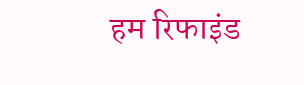हम रिफाइंड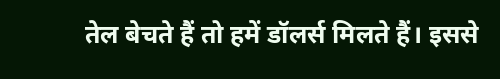तेल बेचते हैं तो हमें डॉलर्स मिलते हैं। इससे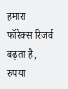हमारा फॉरेक्स रिजर्व बढ़ता है, रुपया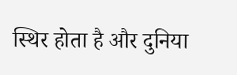स्थिर होता है और दुनिया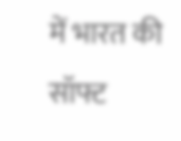में भारत की सॉफ्ट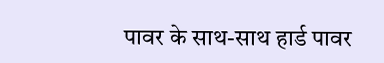पावर के साथ-साथ हार्ड पावर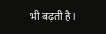भी बढ़ती है।